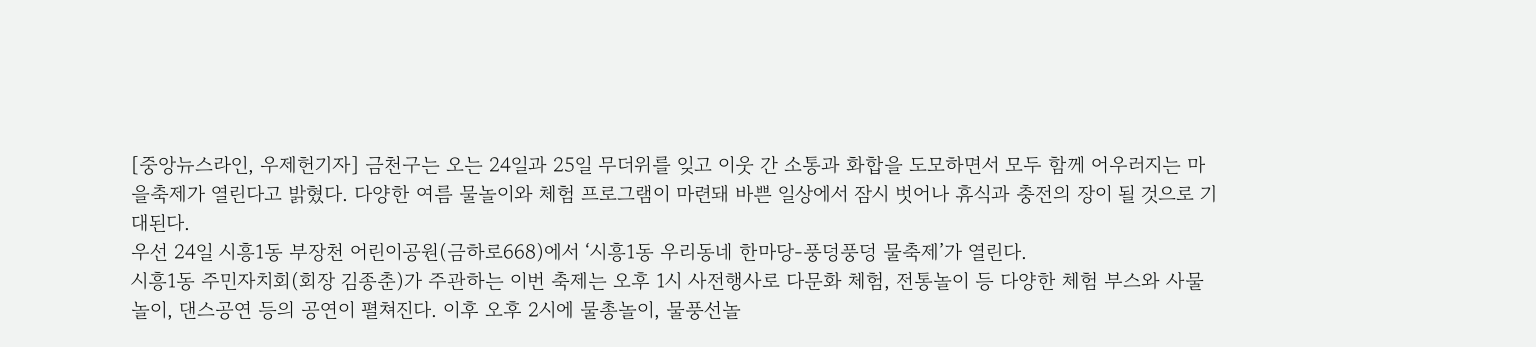[중앙뉴스라인, 우제헌기자] 금천구는 오는 24일과 25일 무더위를 잊고 이웃 간 소통과 화합을 도모하면서 모두 함께 어우러지는 마을축제가 열린다고 밝혔다. 다양한 여름 물놀이와 체험 프로그램이 마련돼 바쁜 일상에서 잠시 벗어나 휴식과 충전의 장이 될 것으로 기대된다.
우선 24일 시흥1동 부장천 어린이공원(금하로668)에서 ‘시흥1동 우리동네 한마당-풍덩풍덩 물축제’가 열린다.
시흥1동 주민자치회(회장 김종춘)가 주관하는 이번 축제는 오후 1시 사전행사로 다문화 체험, 전통놀이 등 다양한 체험 부스와 사물놀이, 댄스공연 등의 공연이 펼쳐진다. 이후 오후 2시에 물총놀이, 물풍선놀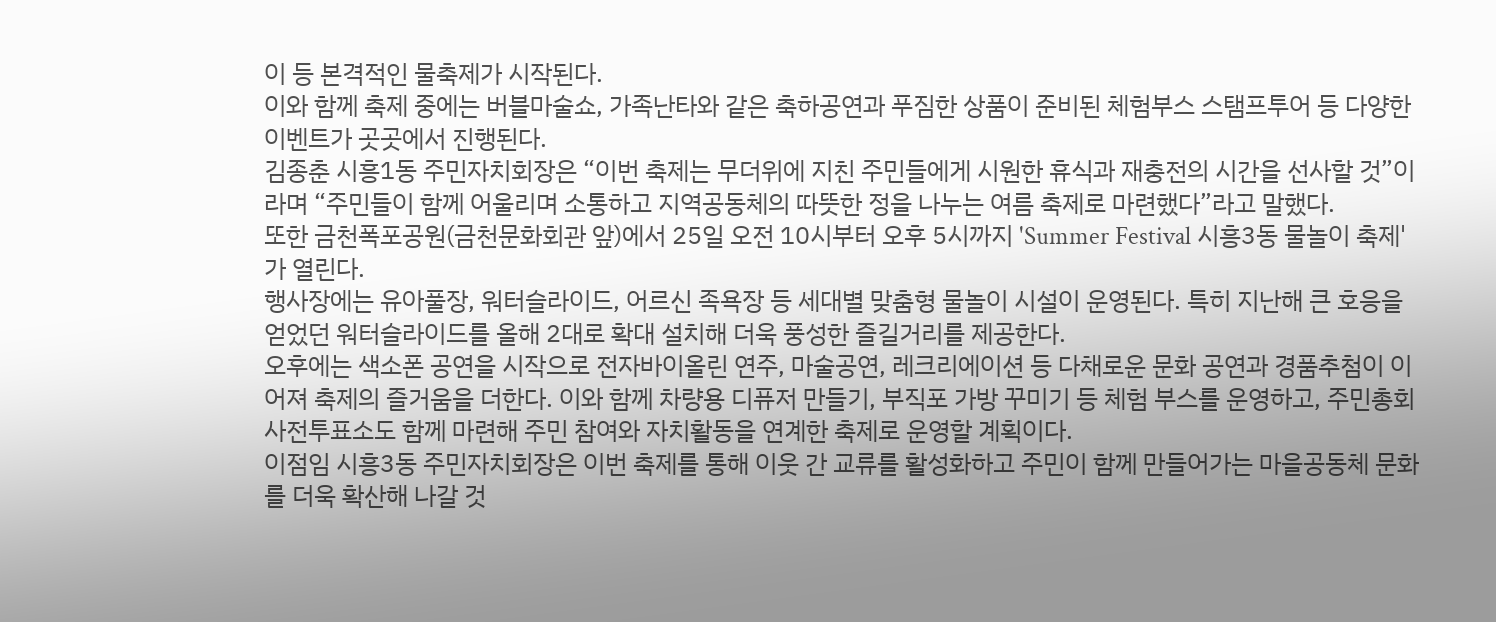이 등 본격적인 물축제가 시작된다.
이와 함께 축제 중에는 버블마술쇼, 가족난타와 같은 축하공연과 푸짐한 상품이 준비된 체험부스 스탬프투어 등 다양한 이벤트가 곳곳에서 진행된다.
김종춘 시흥1동 주민자치회장은 “이번 축제는 무더위에 지친 주민들에게 시원한 휴식과 재충전의 시간을 선사할 것”이라며 “주민들이 함께 어울리며 소통하고 지역공동체의 따뜻한 정을 나누는 여름 축제로 마련했다”라고 말했다.
또한 금천폭포공원(금천문화회관 앞)에서 25일 오전 10시부터 오후 5시까지 'Summer Festival 시흥3동 물놀이 축제'가 열린다.
행사장에는 유아풀장, 워터슬라이드, 어르신 족욕장 등 세대별 맞춤형 물놀이 시설이 운영된다. 특히 지난해 큰 호응을 얻었던 워터슬라이드를 올해 2대로 확대 설치해 더욱 풍성한 즐길거리를 제공한다.
오후에는 색소폰 공연을 시작으로 전자바이올린 연주, 마술공연, 레크리에이션 등 다채로운 문화 공연과 경품추첨이 이어져 축제의 즐거움을 더한다. 이와 함께 차량용 디퓨저 만들기, 부직포 가방 꾸미기 등 체험 부스를 운영하고, 주민총회 사전투표소도 함께 마련해 주민 참여와 자치활동을 연계한 축제로 운영할 계획이다.
이점임 시흥3동 주민자치회장은 이번 축제를 통해 이웃 간 교류를 활성화하고 주민이 함께 만들어가는 마을공동체 문화를 더욱 확산해 나갈 것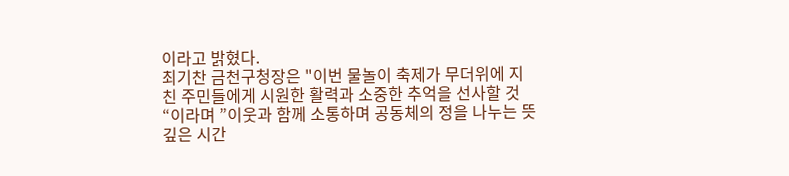이라고 밝혔다.
최기찬 금천구청장은 "이번 물놀이 축제가 무더위에 지친 주민들에게 시원한 활력과 소중한 추억을 선사할 것“이라며 ”이웃과 함께 소통하며 공동체의 정을 나누는 뜻깊은 시간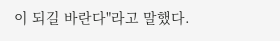이 되길 바란다"라고 말했다.